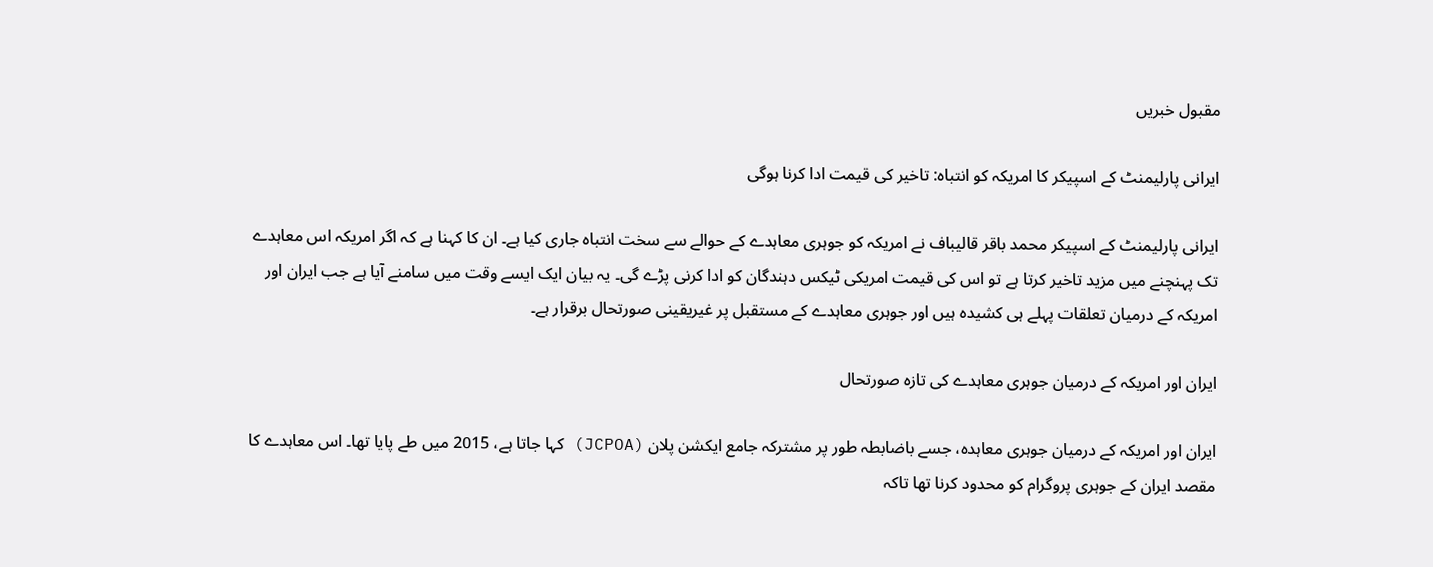مقبول خبریں

ایرانی پارلیمنٹ کے اسپیکر کا امریکہ کو انتباہ: تاخیر کی قیمت ادا کرنا ہوگی

ایرانی پارلیمنٹ کے اسپیکر محمد باقر قالیباف نے امریکہ کو جوہری معاہدے کے حوالے سے سخت انتباہ جاری کیا ہے۔ ان کا کہنا ہے کہ اگر امریکہ اس معاہدے تک پہنچنے میں مزید تاخیر کرتا ہے تو اس کی قیمت امریکی ٹیکس دہندگان کو ادا کرنی پڑے گی۔ یہ بیان ایک ایسے وقت میں سامنے آیا ہے جب ایران اور امریکہ کے درمیان تعلقات پہلے ہی کشیدہ ہیں اور جوہری معاہدے کے مستقبل پر غیریقینی صورتحال برقرار ہے۔

ایران اور امریکہ کے درمیان جوہری معاہدے کی تازہ صورتحال

ایران اور امریکہ کے درمیان جوہری معاہدہ، جسے باضابطہ طور پر مشترکہ جامع ایکشن پلان (JCPOA) کہا جاتا ہے، 2015 میں طے پایا تھا۔ اس معاہدے کا مقصد ایران کے جوہری پروگرام کو محدود کرنا تھا تاکہ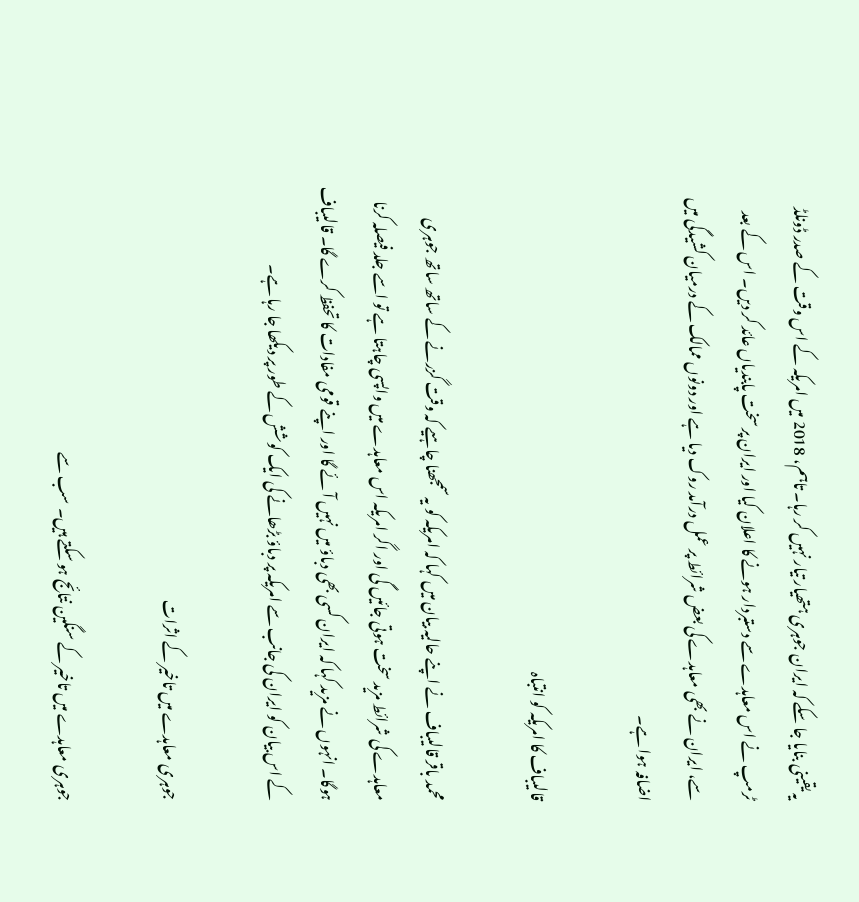یہ یقینی بنایا جا سکے کہ ایران جوہری ہتھیار تیار نہیں کر رہا۔ تاہم، 2018 میں امریکہ کے اس وقت کے صدر ڈونلڈ ٹرمپ نے اس معاہدے سے دستبردار ہونے کا اعلان کیا اور ایران پر سخت پابندیاں عائد کر دیں۔ اس کے بعد سے، ایران نے بھی معاہدے کی بعض شرائط پر عمل درآمد روک دیا ہے اور دونوں ممالک کے درمیان کشیدگی میں اضافہ ہوا ہے۔

قالیباف کا امریکہ کو انتباہ

محمد باقر قالیباف نے اپنے حالیہ بیان میں کہا کہ امریکہ کو یہ سمجھنا چاہیے کہ وقت گزرنے کے ساتھ ساتھ جوہری معاہدے کی شرائط مزید سخت ہوتی جائیں گی اور اگر امریکہ اس معاہدے میں واپسی چاہتا ہے تو اسے جلد فیصلہ کرنا ہوگا۔ انہوں نے مزید کہا کہ ایران کسی بھی دباؤ میں نہیں آئے گا اور اپنے قومی مفادات کا تحفظ کرے گا۔ قالیباف کے اس بیان کو ایران کی جانب سے امریکہ پر دباؤ بڑھانے کی ایک کوشش کے طور پر دیکھا جا رہا ہے۔

جوہری معاہدے میں تاخیر کے اثرات

جوہری معاہدے میں تاخیر کے سنگین نتائج ہو سکتے ہیں۔ سب سے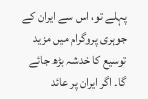پہلے تو، اس سے ایران کے جوہری پروگرام میں مزید توسیع کا خدشہ بڑھ جائے گا۔ اگر ایران پر عائد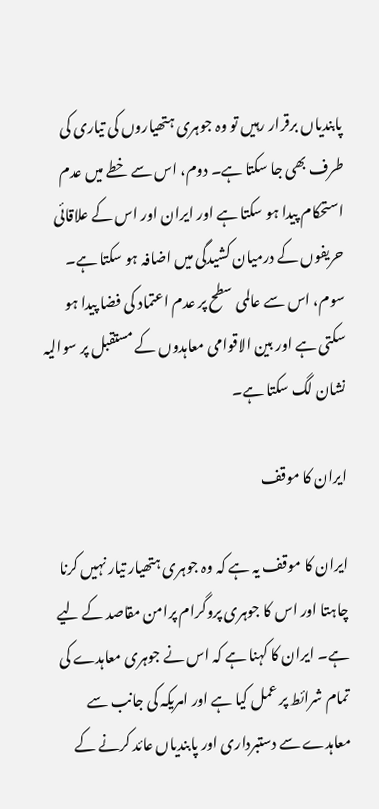پابندیاں برقرار رہیں تو وہ جوہری ہتھیاروں کی تیاری کی طرف بھی جا سکتا ہے۔ دوم، اس سے خطے میں عدم استحکام پیدا ہو سکتا ہے اور ایران اور اس کے علاقائی حریفوں کے درمیان کشیدگی میں اضافہ ہو سکتا ہے۔ سوم، اس سے عالمی سطح پر عدم اعتماد کی فضا پیدا ہو سکتی ہے اور بین الاقوامی معاہدوں کے مستقبل پر سوالیہ نشان لگ سکتا ہے۔

ایران کا موقف

ایران کا موقف یہ ہے کہ وہ جوہری ہتھیار تیار نہیں کرنا چاہتا اور اس کا جوہری پروگرام پرامن مقاصد کے لیے ہے۔ ایران کا کہنا ہے کہ اس نے جوہری معاہدے کی تمام شرائط پر عمل کیا ہے اور امریکہ کی جانب سے معاہدے سے دستبرداری اور پابندیاں عائد کرنے کے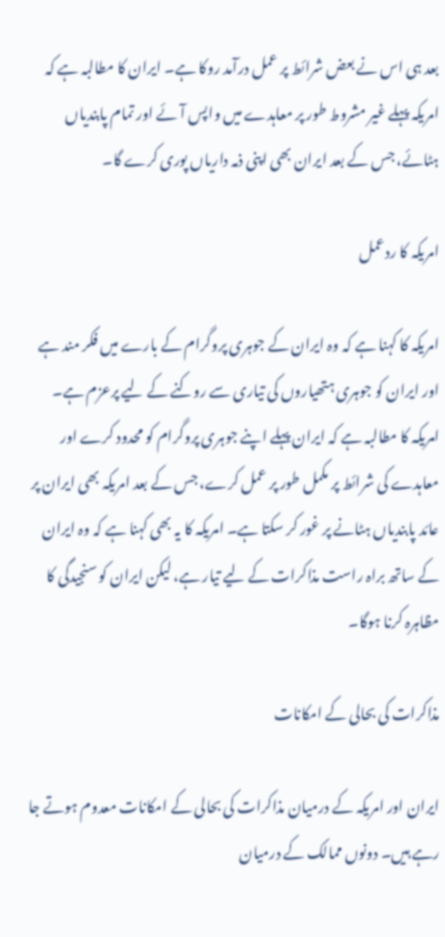بعد ہی اس نے بعض شرائط پر عمل درآمد روکا ہے۔ ایران کا مطالبہ ہے کہ امریکہ پہلے غیر مشروط طور پر معاہدے میں واپس آئے اور تمام پابندیاں ہٹائے، جس کے بعد ایران بھی اپنی ذمہ داریاں پوری کرے گا۔

امریکہ کا ردعمل

امریکہ کا کہنا ہے کہ وہ ایران کے جوہری پروگرام کے بارے میں فکر مند ہے اور ایران کو جوہری ہتھیاروں کی تیاری سے روکنے کے لیے پرعزم ہے۔ امریکہ کا مطالبہ ہے کہ ایران پہلے اپنے جوہری پروگرام کو محدود کرے اور معاہدے کی شرائط پر مکمل طور پر عمل کرے، جس کے بعد امریکہ بھی ایران پر عائد پابندیاں ہٹانے پر غور کر سکتا ہے۔ امریکہ کا یہ بھی کہنا ہے کہ وہ ایران کے ساتھ براہ راست مذاکرات کے لیے تیار ہے، لیکن ایران کو سنجیدگی کا مظاہرہ کرنا ہوگا۔

مذاکرات کی بحالی کے امکانات

ایران اور امریکہ کے درمیان مذاکرات کی بحالی کے امکانات معدوم ہوتے جا رہے ہیں۔ دونوں ممالک کے درمیان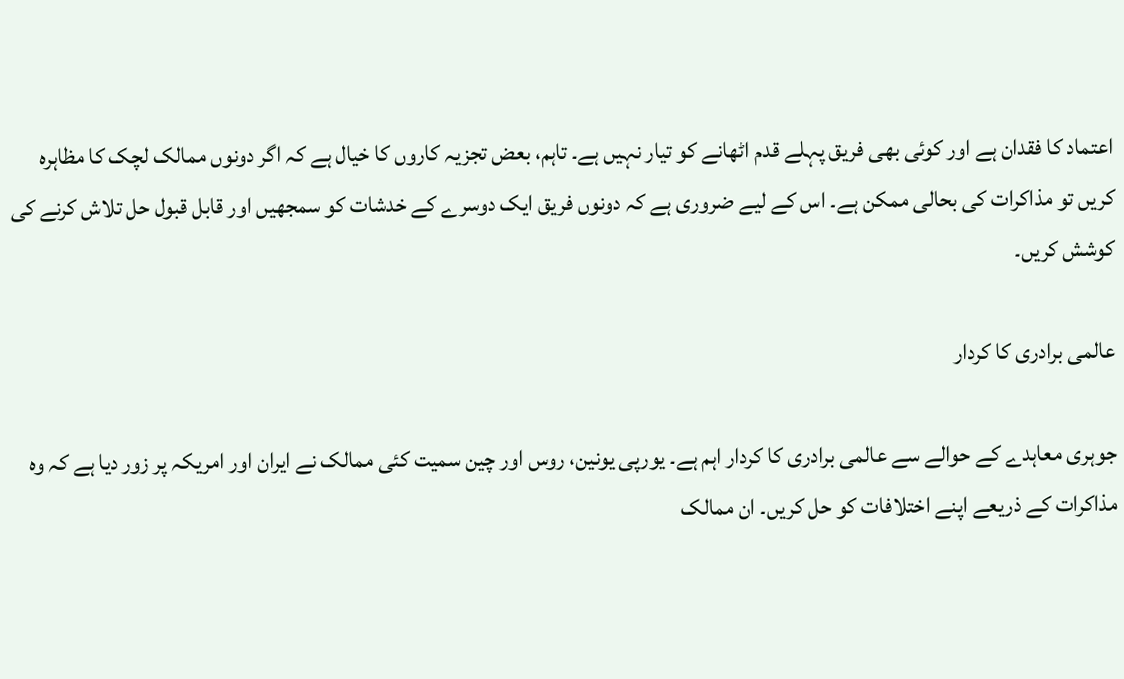اعتماد کا فقدان ہے اور کوئی بھی فریق پہلے قدم اٹھانے کو تیار نہیں ہے۔ تاہم، بعض تجزیہ کاروں کا خیال ہے کہ اگر دونوں ممالک لچک کا مظاہرہ کریں تو مذاکرات کی بحالی ممکن ہے۔ اس کے لیے ضروری ہے کہ دونوں فریق ایک دوسرے کے خدشات کو سمجھیں اور قابل قبول حل تلاش کرنے کی کوشش کریں۔

عالمی برادری کا کردار

جوہری معاہدے کے حوالے سے عالمی برادری کا کردار اہم ہے۔ یورپی یونین، روس اور چین سمیت کئی ممالک نے ایران اور امریکہ پر زور دیا ہے کہ وہ مذاکرات کے ذریعے اپنے اختلافات کو حل کریں۔ ان ممالک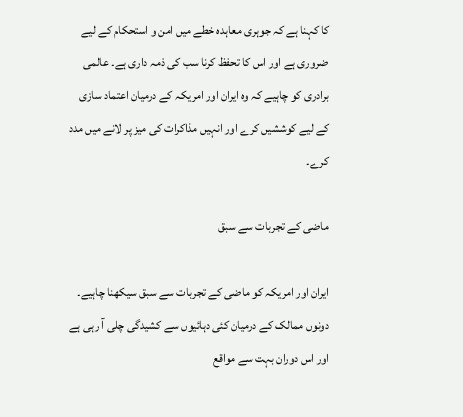کا کہنا ہے کہ جوہری معاہدہ خطے میں امن و استحکام کے لیے ضروری ہے اور اس کا تحفظ کرنا سب کی ذمہ داری ہے۔ عالمی برادری کو چاہیے کہ وہ ایران اور امریکہ کے درمیان اعتماد سازی کے لیے کوششیں کرے اور انہیں مذاکرات کی میز پر لانے میں مدد کرے۔

ماضی کے تجربات سے سبق

ایران اور امریکہ کو ماضی کے تجربات سے سبق سیکھنا چاہیے۔ دونوں ممالک کے درمیان کئی دہائیوں سے کشیدگی چلی آ رہی ہے اور اس دوران بہت سے مواقع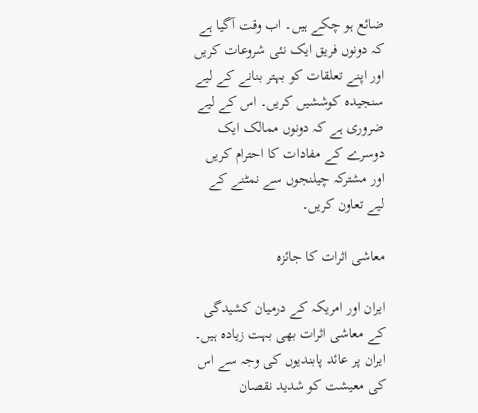ضائع ہو چکے ہیں۔ اب وقت آگیا ہے کہ دونوں فریق ایک نئی شروعات کریں اور اپنے تعلقات کو بہتر بنانے کے لیے سنجیدہ کوششیں کریں۔ اس کے لیے ضروری ہے کہ دونوں ممالک ایک دوسرے کے مفادات کا احترام کریں اور مشترکہ چیلنجوں سے نمٹنے کے لیے تعاون کریں۔

معاشی اثرات کا جائزہ

ایران اور امریکہ کے درمیان کشیدگی کے معاشی اثرات بھی بہت زیادہ ہیں۔ ایران پر عائد پابندیوں کی وجہ سے اس کی معیشت کو شدید نقصان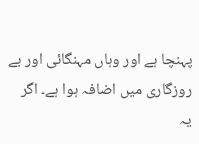پہنچا ہے اور وہاں مہنگائی اور بے روزگاری میں اضافہ ہوا ہے۔ اگر یہ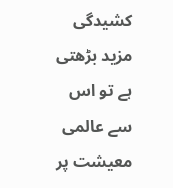کشیدگی مزید بڑھتی ہے تو اس سے عالمی معیشت پر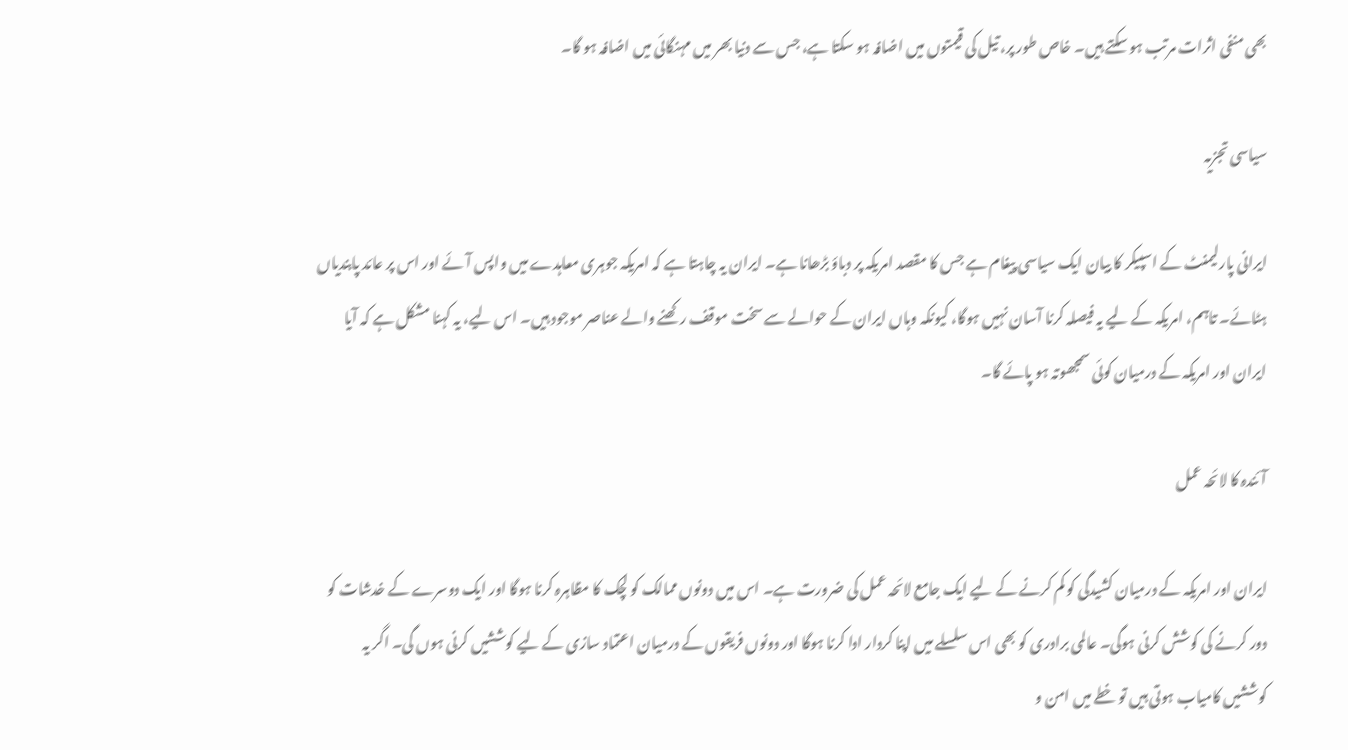بھی منفی اثرات مرتب ہو سکتے ہیں۔ خاص طور پر، تیل کی قیمتوں میں اضافہ ہو سکتا ہے، جس سے دنیا بھر میں مہنگائی میں اضافہ ہو گا۔

سیاسی تجزیہ

ایرانی پارلیمنٹ کے اسپیکر کا بیان ایک سیاسی پیغام ہے جس کا مقصد امریکہ پر دباؤ بڑھانا ہے۔ ایران یہ چاہتا ہے کہ امریکہ جوہری معاہدے میں واپس آئے اور اس پر عائد پابندیاں ہٹائے۔ تاہم، امریکہ کے لیے یہ فیصلہ کرنا آسان نہیں ہوگا، کیونکہ وہاں ایران کے حوالے سے سخت موقف رکھنے والے عناصر موجود ہیں۔ اس لیے، یہ کہنا مشکل ہے کہ آیا ایران اور امریکہ کے درمیان کوئی سمجھوتہ ہو پائے گا۔

آئندہ کا لائحہ عمل

ایران اور امریکہ کے درمیان کشیدگی کو کم کرنے کے لیے ایک جامع لائحہ عمل کی ضرورت ہے۔ اس میں دونوں ممالک کو لچک کا مظاہرہ کرنا ہوگا اور ایک دوسرے کے خدشات کو دور کرنے کی کوشش کرنی ہوگی۔ عالمی برادری کو بھی اس سلسلے میں اپنا کردار ادا کرنا ہوگا اور دونوں فریقوں کے درمیان اعتماد سازی کے لیے کوششیں کرنی ہوں گی۔ اگر یہ کوششیں کامیاب ہوتی ہیں تو خطے میں امن و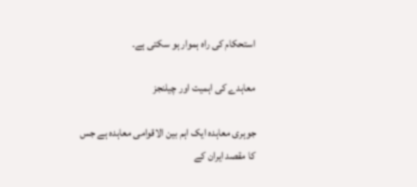استحکام کی راہ ہموار ہو سکتی ہے۔

معاہدے کی اہمیت اور چیلنجز

جوہری معاہدہ ایک اہم بین الاقوامی معاہدہ ہے جس کا مقصد ایران کے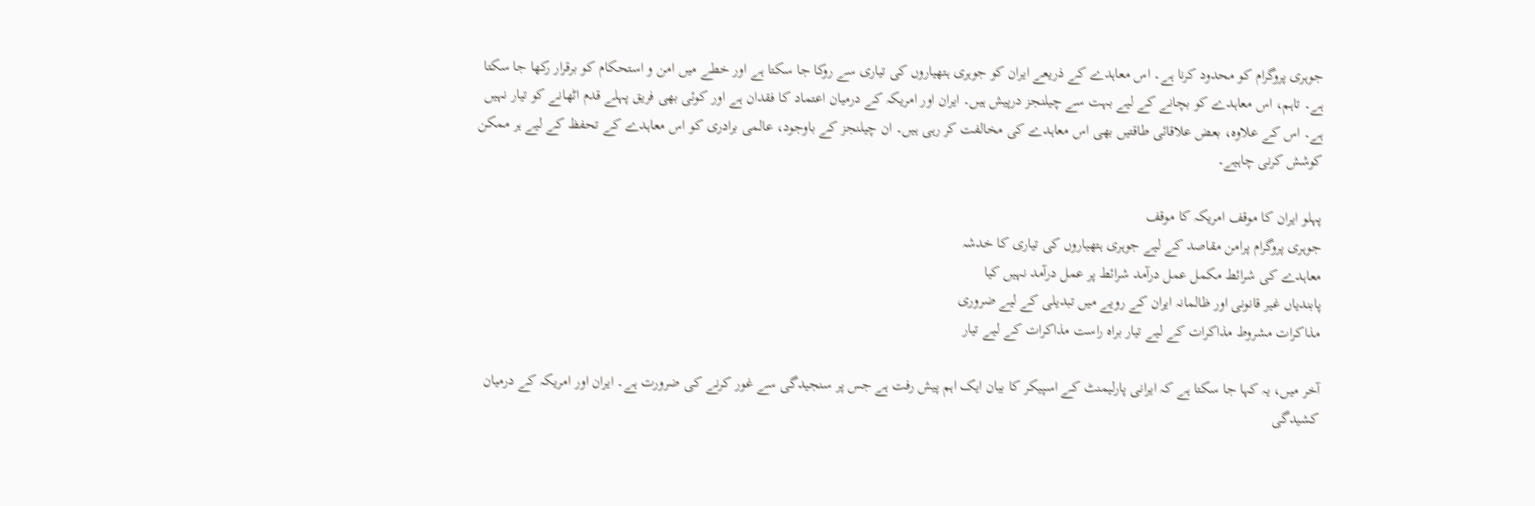جوہری پروگرام کو محدود کرنا ہے۔ اس معاہدے کے ذریعے ایران کو جوہری ہتھیاروں کی تیاری سے روکا جا سکتا ہے اور خطے میں امن و استحکام کو برقرار رکھا جا سکتا ہے۔ تاہم، اس معاہدے کو بچانے کے لیے بہت سے چیلنجز درپیش ہیں۔ ایران اور امریکہ کے درمیان اعتماد کا فقدان ہے اور کوئی بھی فریق پہلے قدم اٹھانے کو تیار نہیں ہے۔ اس کے علاوہ، بعض علاقائی طاقتیں بھی اس معاہدے کی مخالفت کر رہی ہیں۔ ان چیلنجز کے باوجود، عالمی برادری کو اس معاہدے کے تحفظ کے لیے ہر ممکن کوشش کرنی چاہیے۔

پہلو ایران کا موقف امریکہ کا موقف
جوہری پروگرام پرامن مقاصد کے لیے جوہری ہتھیاروں کی تیاری کا خدشہ
معاہدے کی شرائط مکمل عمل درآمد شرائط پر عمل درآمد نہیں کیا
پابندیاں غیر قانونی اور ظالمانہ ایران کے رویے میں تبدیلی کے لیے ضروری
مذاکرات مشروط مذاکرات کے لیے تیار براہ راست مذاکرات کے لیے تیار

آخر میں، یہ کہا جا سکتا ہے کہ ایرانی پارلیمنٹ کے اسپیکر کا بیان ایک اہم پیش رفت ہے جس پر سنجیدگی سے غور کرنے کی ضرورت ہے۔ ایران اور امریکہ کے درمیان کشیدگی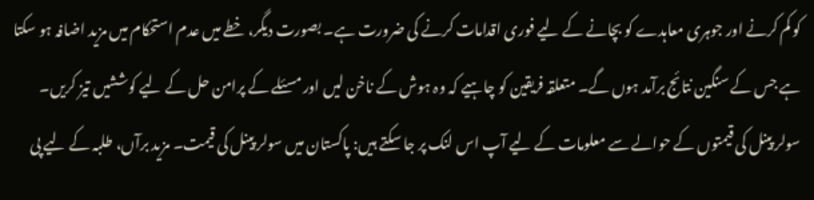کو کم کرنے اور جوہری معاہدے کو بچانے کے لیے فوری اقدامات کرنے کی ضرورت ہے۔ بصورت دیگر، خطے میں عدم استحکام میں مزید اضافہ ہو سکتا ہے جس کے سنگین نتائج برآمد ہوں گے۔ متعلقہ فریقین کو چاہیے کہ وہ ہوش کے ناخن لیں اور مسئلے کے پرامن حل کے لیے کوششیں تیز کریں۔ سولر پینل کی قیمتوں کے حوالے سے معلومات کے لیے آپ اس لنک پر جا سکتے ہیں: پاکستان میں سولر پینل کی قیمت۔ مزید برآں، طلبہ کے لیے پی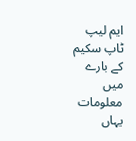ایم لیپ ٹاپ سکیم کے بارے میں معلومات یہاں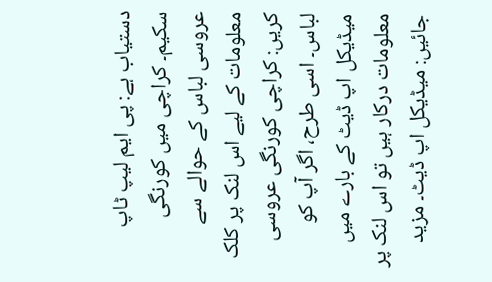دستیاب ہے: پی ایم لیپ ٹاپ سکیم۔ کراچی میں کورنگی عروسی لباس کے حوالے سے معلومات کے لیے اس لنک پر کلک کریں: کراچی کورنگی عروسی لباس۔ اسی طرح، اگر آپ کو میڈیکل اپ ڈیٹ کے بارے میں معلومات درکار ہیں تو اس لنک پر جائیں: میڈیکل اپ ڈیٹ۔ مزید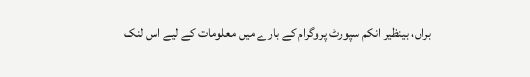براں، بینظیر انکم سپورٹ پروگرام کے بارے میں معلومات کے لیے اس لنک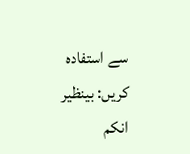سے استفادہ کریں: بینظیر انکم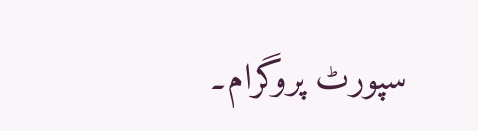سپورٹ پروگرام۔